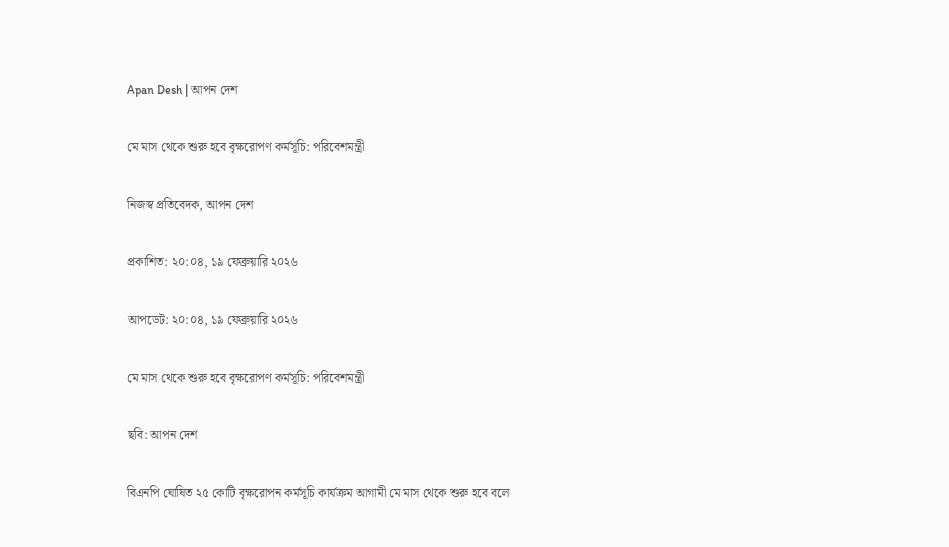Apan Desh | আপন দেশ

মে মাস থেকে শুরু হবে বৃক্ষরোপণ কর্মসূচি: পরিবেশমন্ত্রী

নিজস্ব প্রতিবেদক, আপন দেশ

প্রকাশিত: ২০:০৪, ১৯ ফেব্রুয়ারি ২০২৬

আপডেট: ২০:০৪, ১৯ ফেব্রুয়ারি ২০২৬

মে মাস থেকে শুরু হবে বৃক্ষরোপণ কর্মসূচি: পরিবেশমন্ত্রী

ছবি: আপন দেশ

বিএনপি ঘোষিত ২৫ কোটি বৃক্ষরোপন কর্মসূচি কার্যক্রম আগামী মে মাস থেকে শুরু হবে বলে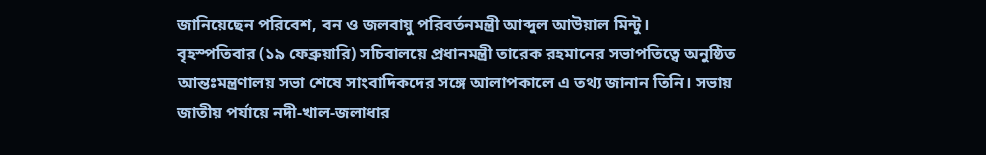জানিয়েছেন পরিবেশ, বন ও জলবায়ু পরিবর্তনমন্ত্রী আব্দুল আউয়াল মিন্টু।
বৃহস্পতিবার (১৯ ফেব্রুয়ারি) সচিবালয়ে প্রধানমন্ত্রী তারেক রহমানের সভাপতিত্বে অনুষ্ঠিত আন্তঃমন্ত্রণালয় সভা শেষে সাংবাদিকদের সঙ্গে আলাপকালে এ তথ্য জানান তিনি। সভায় জাতীয় পর্যায়ে নদী-খাল-জলাধার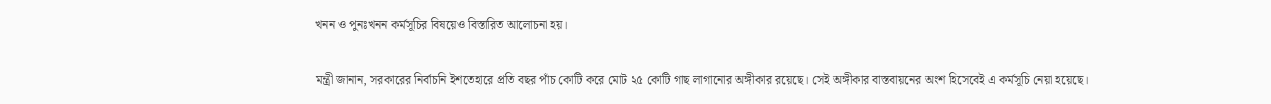খনন ও পুনঃখনন কর্মসূচির বিষয়েও বিস্তারিত আলোচনা হয়।

মন্ত্রী জানান, সরকারের নির্বাচনি ইশতেহারে প্রতি বছর পাঁচ কোটি করে মোট ২৫ কোটি গাছ লাগানোর অঙ্গীকার রয়েছে। সেই অঙ্গীকার বাস্তবায়নের অংশ হিসেবেই এ কর্মসূচি নেয়া হয়েছে।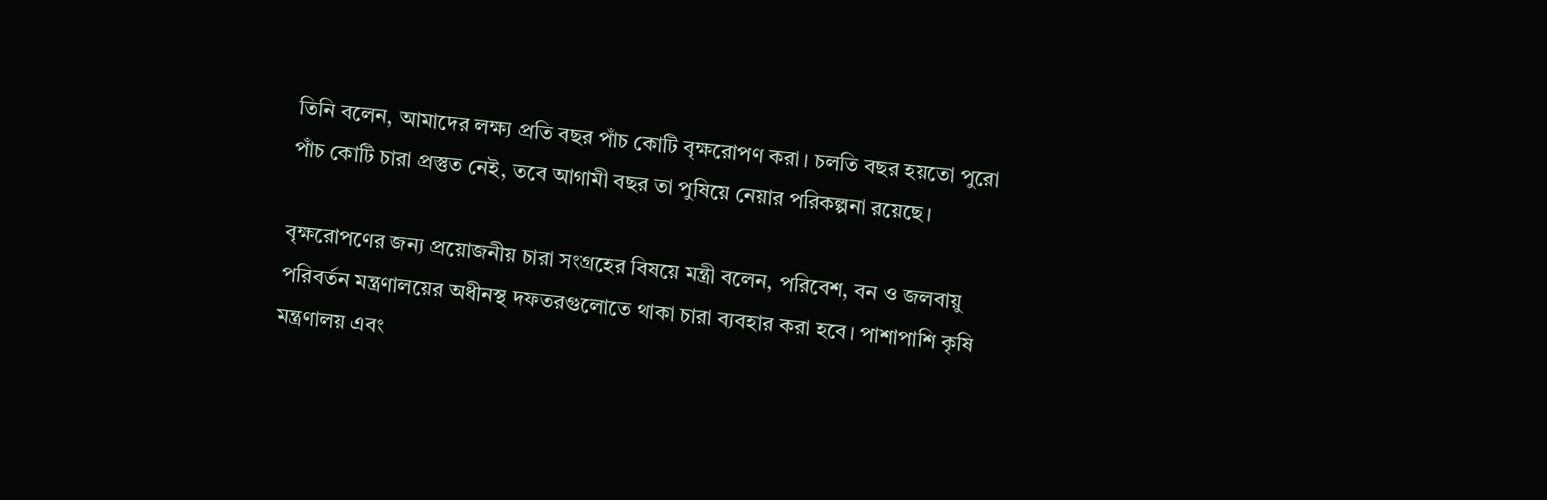তিনি বলেন, আমাদের লক্ষ্য প্রতি বছর পাঁচ কোটি বৃক্ষরোপণ করা। চলতি বছর হয়তো পুরো পাঁচ কোটি চারা প্রস্তুত নেই, তবে আগামী বছর তা পুষিয়ে নেয়ার পরিকল্পনা রয়েছে।

বৃক্ষরোপণের জন্য প্রয়োজনীয় চারা সংগ্রহের বিষয়ে মন্ত্রী বলেন, পরিবেশ, বন ও জলবায়ু পরিবর্তন মন্ত্রণালয়ের অধীনস্থ দফতরগুলোতে থাকা চারা ব্যবহার করা হবে। পাশাপাশি কৃষি মন্ত্রণালয় এবং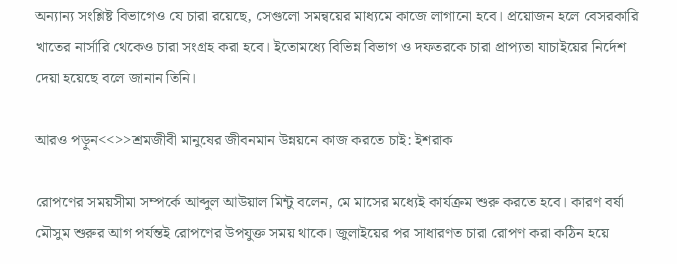অন্যান্য সংশ্লিষ্ট বিভাগেও যে চারা রয়েছে, সেগুলো সমন্বয়ের মাধ্যমে কাজে লাগানো হবে। প্রয়োজন হলে বেসরকারি খাতের নার্সারি থেকেও চারা সংগ্রহ করা হবে। ইতোমধ্যে বিভিন্ন বিভাগ ও দফতরকে চারা প্রাপ্যতা যাচাইয়ের নির্দেশ দেয়া হয়েছে বলে জানান তিনি।

আরও পড়ুন<<>>শ্রমজীবী মানুষের জীবনমান উন্নয়নে কাজ করতে চাই: ইশরাক

রোপণের সময়সীমা সম্পর্কে আব্দুল আউয়াল মিন্টু বলেন, মে মাসের মধ্যেই কার্যক্রম শুরু করতে হবে। কারণ বর্ষা মৌসুম শুরুর আগ পর্যন্তই রোপণের উপযুক্ত সময় থাকে। জুলাইয়ের পর সাধারণত চারা রোপণ করা কঠিন হয়ে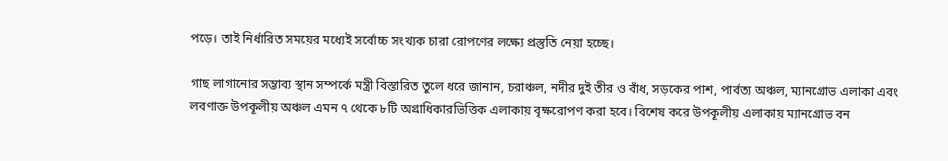পড়ে। তাই নির্ধারিত সময়ের মধ্যেই সর্বোচ্চ সংখ্যক চারা রোপণের লক্ষ্যে প্রস্তুতি নেয়া হচ্ছে।

গাছ লাগানোর সম্ভাব্য স্থান সম্পর্কে মন্ত্রী বিস্তারিত তুলে ধরে জানান, চরাঞ্চল, নদীর দুই তীর ও বাঁধ, সড়কের পাশ, পার্বত্য অঞ্চল, ম্যানগ্রোভ এলাকা এবং লবণাক্ত উপকূলীয় অঞ্চল এমন ৭ থেকে ৮টি অগ্রাধিকারভিত্তিক এলাকায় বৃক্ষরোপণ করা হবে। বিশেষ করে উপকূলীয় এলাকায় ম্যানগ্রোভ বন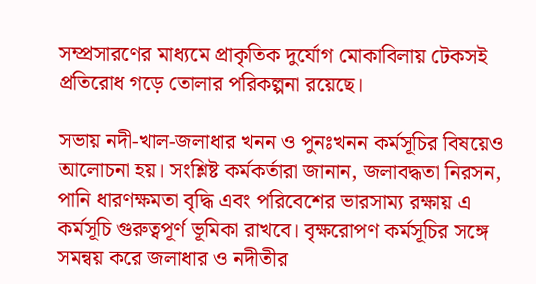সম্প্রসারণের মাধ্যমে প্রাকৃতিক দুর্যোগ মোকাবিলায় টেকসই প্রতিরোধ গড়ে তোলার পরিকল্পনা রয়েছে।

সভায় নদী-খাল-জলাধার খনন ও পুনঃখনন কর্মসূচির বিষয়েও আলোচনা হয়। সংশ্লিষ্ট কর্মকর্তারা জানান, জলাবদ্ধতা নিরসন, পানি ধারণক্ষমতা বৃদ্ধি এবং পরিবেশের ভারসাম্য রক্ষায় এ কর্মসূচি গুরুত্বপূর্ণ ভূমিকা রাখবে। বৃক্ষরোপণ কর্মসূচির সঙ্গে সমন্বয় করে জলাধার ও নদীতীর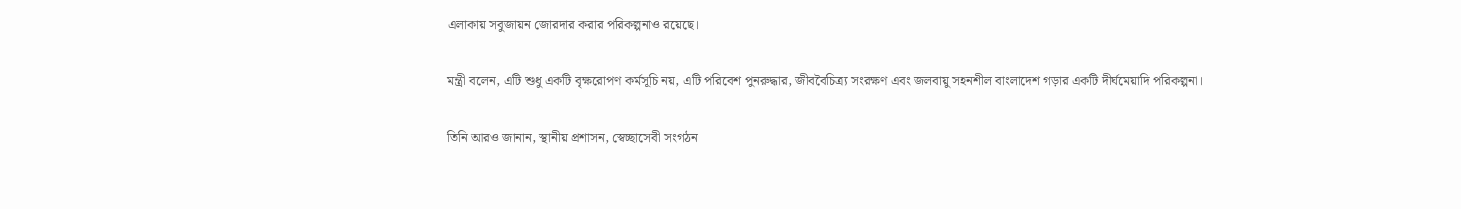এলাকায় সবুজায়ন জোরদার করার পরিকল্পনাও রয়েছে।

মন্ত্রী বলেন, এটি শুধু একটি বৃক্ষরোপণ কর্মসূচি নয়, এটি পরিবেশ পুনরুদ্ধার, জীববৈচিত্র্য সংরক্ষণ এবং জলবায়ু সহনশীল বাংলাদেশ গড়ার একটি দীর্ঘমেয়াদি পরিকল্পনা।

তিনি আরও জানান, স্থানীয় প্রশাসন, স্বেচ্ছাসেবী সংগঠন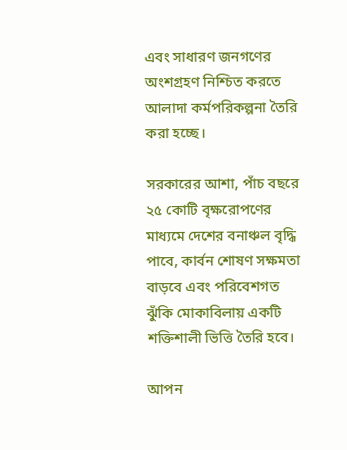এবং সাধারণ জনগণের অংশগ্রহণ নিশ্চিত করতে আলাদা কর্মপরিকল্পনা তৈরি করা হচ্ছে।

সরকারের আশা, পাঁচ বছরে ২৫ কোটি বৃক্ষরোপণের মাধ্যমে দেশের বনাঞ্চল বৃদ্ধি পাবে, কার্বন শোষণ সক্ষমতা বাড়বে এবং পরিবেশগত ঝুঁকি মোকাবিলায় একটি শক্তিশালী ভিত্তি তৈরি হবে।

আপন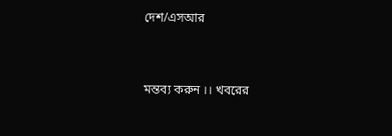দেশ/এসআর


মন্তব্য করুন ।। খবরের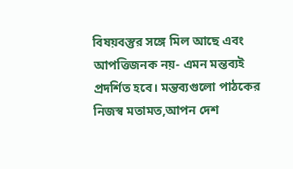বিষয়বস্তুর সঙ্গে মিল আছে এবং আপত্তিজনক নয়- এমন মন্তব্যই প্রদর্শিত হবে। মন্তব্যগুলো পাঠকের নিজস্ব মতামত,আপন দেশ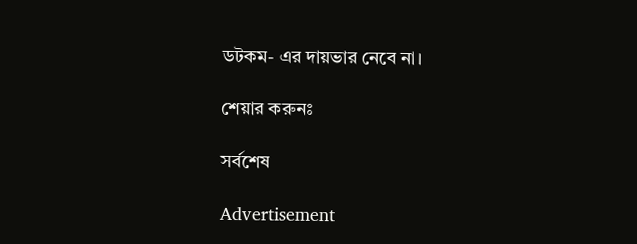ডটকম- এর দায়ভার নেবে না।

শেয়ার করুনঃ

সর্বশেষ

Advertisement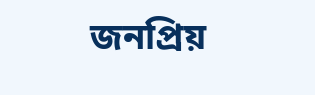জনপ্রিয়